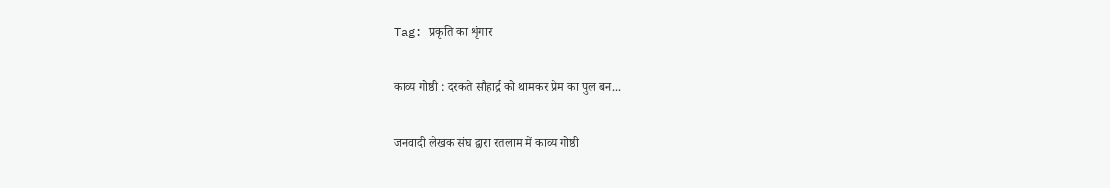Tag: प्रकृति का शृंगार

काव्य गोष्ठी : दरकते सौहार्द्र को थामकर प्रेम का पुल बन...

जनवादी लेखक संघ द्वारा रतलाम में काव्य गोष्ठी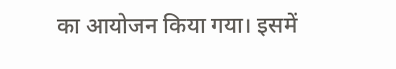का आयोजन किया गया। इसमें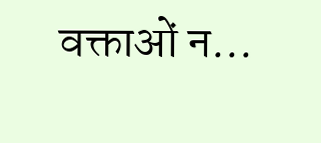वक्ताओं न...